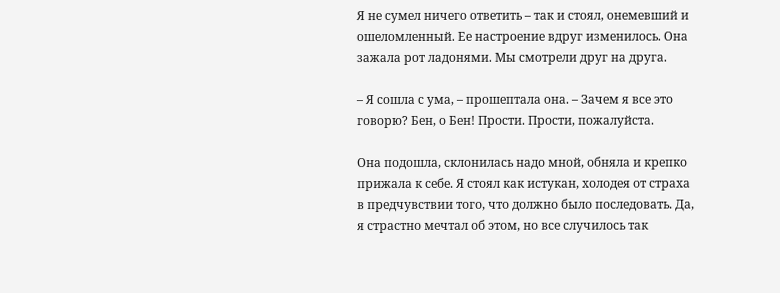Я не сумел ничего ответить – так и стоял, онемевший и ошеломленный. Ее настроение вдруг изменилось. Она зажала рот ладонями. Мы смотрели друг на друга.

– Я сошла с ума, – прошептала она. – Зачем я все это говорю? Бен, о Бен! Прости. Прости, пожалуйста.

Она подошла, склонилась надо мной, обняла и крепко прижала к себе. Я стоял как истукан, холодея от страха в предчувствии того, что должно было последовать. Да, я страстно мечтал об этом, но все случилось так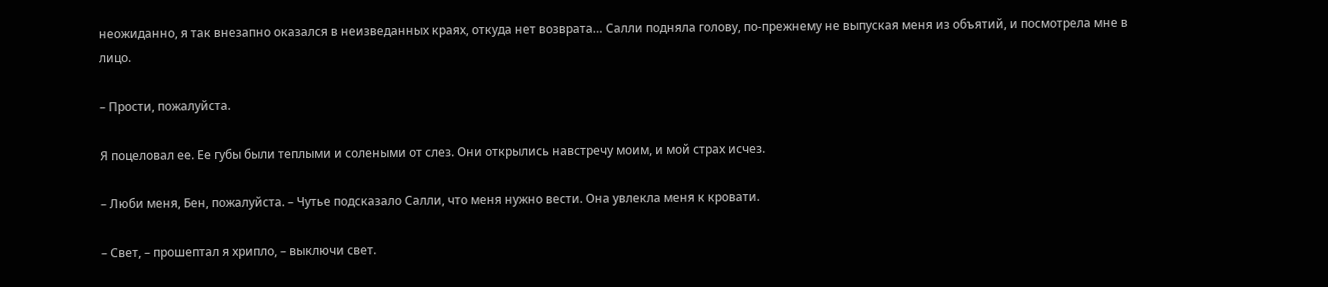неожиданно, я так внезапно оказался в неизведанных краях, откуда нет возврата… Салли подняла голову, по-прежнему не выпуская меня из объятий, и посмотрела мне в лицо.

– Прости, пожалуйста.

Я поцеловал ее. Ее губы были теплыми и солеными от слез. Они открылись навстречу моим, и мой страх исчез.

– Люби меня, Бен, пожалуйста. – Чутье подсказало Салли, что меня нужно вести. Она увлекла меня к кровати.

– Свет, – прошептал я хрипло, – выключи свет.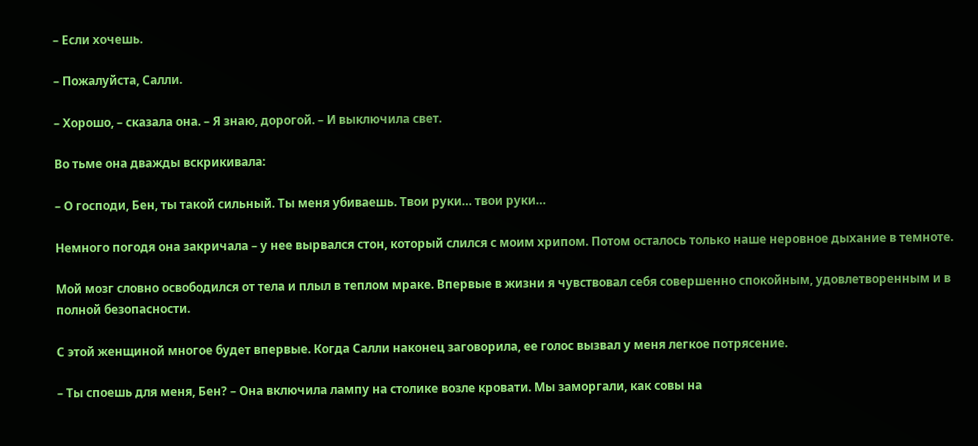– Если хочешь.

– Пожалуйста, Салли.

– Хорошо, – сказала она. – Я знаю, дорогой. – И выключила свет.

Во тьме она дважды вскрикивала:

– О господи, Бен, ты такой сильный. Ты меня убиваешь. Твои руки… твои руки…

Немного погодя она закричала – у нее вырвался стон, который слился с моим хрипом. Потом осталось только наше неровное дыхание в темноте.

Мой мозг словно освободился от тела и плыл в теплом мраке. Впервые в жизни я чувствовал себя совершенно спокойным, удовлетворенным и в полной безопасности.

С этой женщиной многое будет впервые. Когда Салли наконец заговорила, ее голос вызвал у меня легкое потрясение.

– Ты споешь для меня, Бен? – Она включила лампу на столике возле кровати. Мы заморгали, как совы на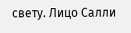свету. Лицо Салли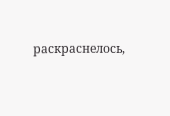раскраснелось,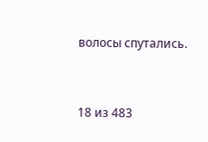волосы спутались.



18 из 483